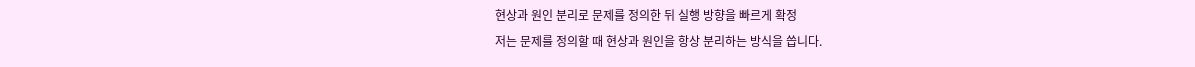현상과 원인 분리로 문제를 정의한 뒤 실행 방향을 빠르게 확정
저는 문제를 정의할 때 현상과 원인을 항상 분리하는 방식을 씁니다.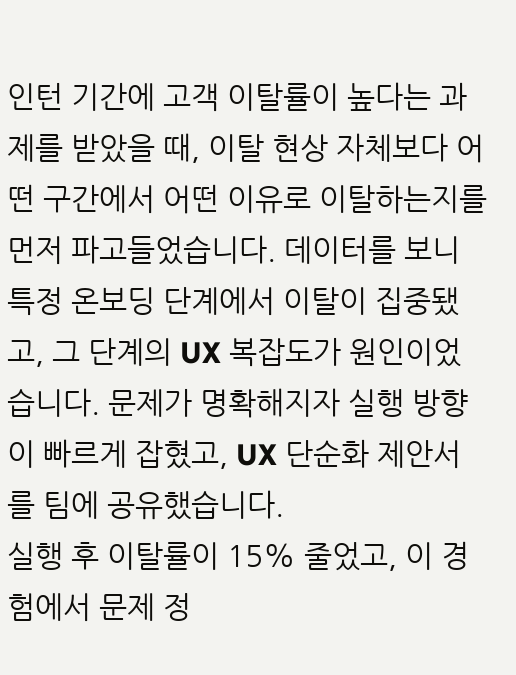인턴 기간에 고객 이탈률이 높다는 과제를 받았을 때, 이탈 현상 자체보다 어떤 구간에서 어떤 이유로 이탈하는지를 먼저 파고들었습니다. 데이터를 보니 특정 온보딩 단계에서 이탈이 집중됐고, 그 단계의 UX 복잡도가 원인이었습니다. 문제가 명확해지자 실행 방향이 빠르게 잡혔고, UX 단순화 제안서를 팀에 공유했습니다.
실행 후 이탈률이 15% 줄었고, 이 경험에서 문제 정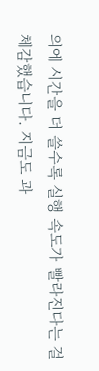의에 시간을 더 쓸수록 실행 속도가 빨라진다는 걸 체감했습니다. 지금도 과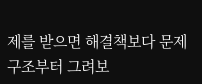제를 받으면 해결책보다 문제 구조부터 그려보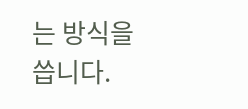는 방식을 씁니다.